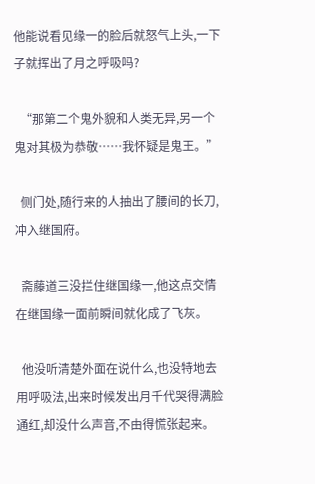他能说看见缘一的脸后就怒气上头,一下子就挥出了月之呼吸吗?

  “那第二个鬼外貌和人类无异,另一个鬼对其极为恭敬……我怀疑是鬼王。”

  侧门处,随行来的人抽出了腰间的长刀,冲入继国府。

  斋藤道三没拦住继国缘一,他这点交情在继国缘一面前瞬间就化成了飞灰。

  他没听清楚外面在说什么,也没特地去用呼吸法,出来时候发出月千代哭得满脸通红,却没什么声音,不由得慌张起来。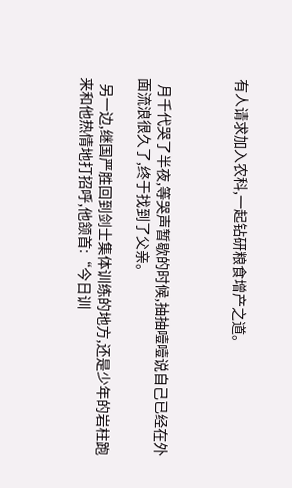有人请求加入农科,一起钻研粮食增产之道。



  月千代哭了半夜,等哭声暂歇的时候,抽抽噎噎说自己已经在外面流浪很久了,终于找到了父亲。

  另一边,继国严胜回到剑士集体训练的地方,还是少年的岩柱跑来和他热情地打招呼,他颔首:“今日训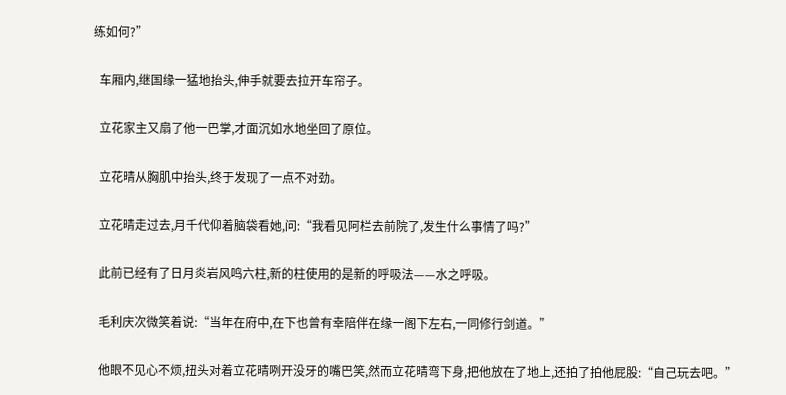练如何?”

  车厢内,继国缘一猛地抬头,伸手就要去拉开车帘子。

  立花家主又扇了他一巴掌,才面沉如水地坐回了原位。

  立花晴从胸肌中抬头,终于发现了一点不对劲。

  立花晴走过去,月千代仰着脑袋看她,问:“我看见阿栏去前院了,发生什么事情了吗?”

  此前已经有了日月炎岩风鸣六柱,新的柱使用的是新的呼吸法——水之呼吸。

  毛利庆次微笑着说:“当年在府中,在下也曾有幸陪伴在缘一阁下左右,一同修行剑道。”

  他眼不见心不烦,扭头对着立花晴咧开没牙的嘴巴笑,然而立花晴弯下身,把他放在了地上,还拍了拍他屁股:“自己玩去吧。”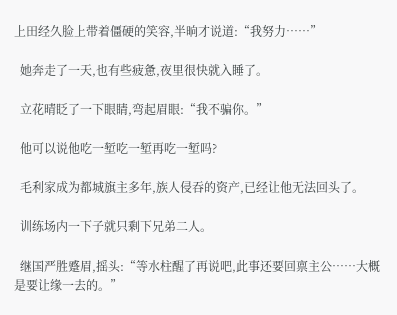上田经久脸上带着僵硬的笑容,半晌才说道:“我努力……”

  她奔走了一天,也有些疲惫,夜里很快就入睡了。

  立花晴眨了一下眼睛,弯起眉眼:“我不骗你。”

  他可以说他吃一堑吃一堑再吃一堑吗?

  毛利家成为都城旗主多年,族人侵吞的资产,已经让他无法回头了。

  训练场内一下子就只剩下兄弟二人。

  继国严胜蹙眉,摇头:“等水柱醒了再说吧,此事还要回禀主公……大概是要让缘一去的。”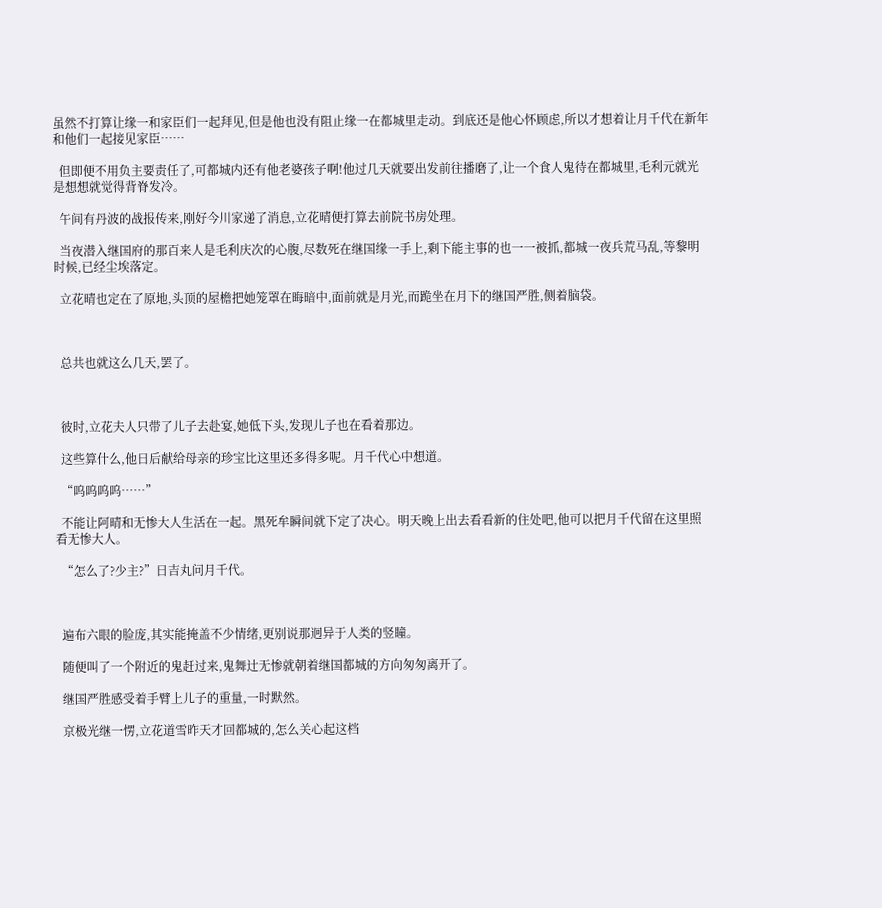虽然不打算让缘一和家臣们一起拜见,但是他也没有阻止缘一在都城里走动。到底还是他心怀顾虑,所以才想着让月千代在新年和他们一起接见家臣……

  但即便不用负主要责任了,可都城内还有他老婆孩子啊!他过几天就要出发前往播磨了,让一个食人鬼待在都城里,毛利元就光是想想就觉得背脊发冷。

  午间有丹波的战报传来,刚好今川家递了消息,立花晴便打算去前院书房处理。

  当夜潜入继国府的那百来人是毛利庆次的心腹,尽数死在继国缘一手上,剩下能主事的也一一被抓,都城一夜兵荒马乱,等黎明时候,已经尘埃落定。

  立花晴也定在了原地,头顶的屋檐把她笼罩在晦暗中,面前就是月光,而跪坐在月下的继国严胜,侧着脑袋。



  总共也就这么几天,罢了。



  彼时,立花夫人只带了儿子去赴宴,她低下头,发现儿子也在看着那边。

  这些算什么,他日后献给母亲的珍宝比这里还多得多呢。月千代心中想道。

  “呜呜呜呜……”

  不能让阿晴和无惨大人生活在一起。黑死牟瞬间就下定了决心。明天晚上出去看看新的住处吧,他可以把月千代留在这里照看无惨大人。

  “怎么了?少主?”日吉丸问月千代。



  遍布六眼的脸庞,其实能掩盖不少情绪,更别说那迥异于人类的竖瞳。

  随便叫了一个附近的鬼赶过来,鬼舞辻无惨就朝着继国都城的方向匆匆离开了。

  继国严胜感受着手臂上儿子的重量,一时默然。

  京极光继一愣,立花道雪昨天才回都城的,怎么关心起这档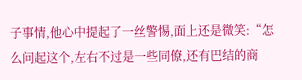子事情,他心中提起了一丝警惕,面上还是微笑:“怎么问起这个,左右不过是一些同僚,还有巴结的商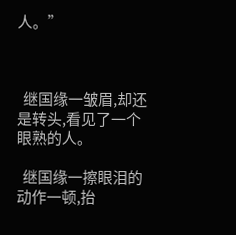人。”



  继国缘一皱眉,却还是转头,看见了一个眼熟的人。

  继国缘一擦眼泪的动作一顿,抬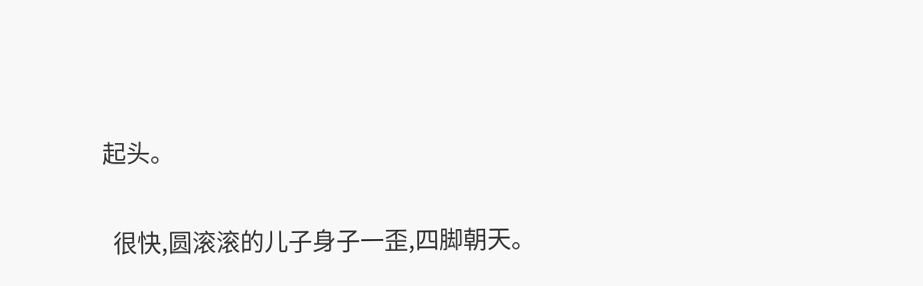起头。

  很快,圆滚滚的儿子身子一歪,四脚朝天。